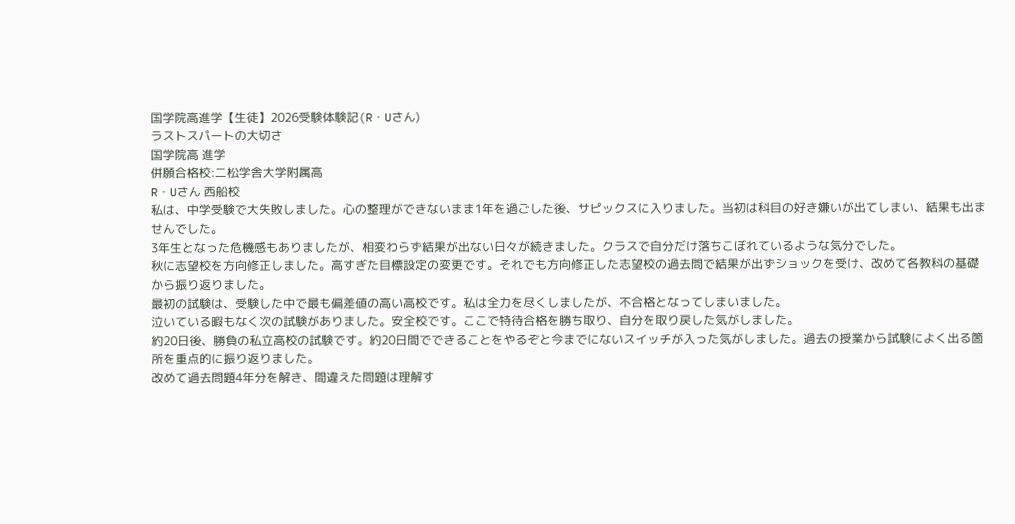国学院高進学【生徒】2026受験体験記(R・Uさん)
ラストスパートの大切さ
国学院高 進学
併願合格校:二松学舎大学附属高
R・Uさん 西船校
私は、中学受験で大失敗しました。心の整理ができないまま1年を過ごした後、サピックスに入りました。当初は科目の好き嫌いが出てしまい、結果も出ませんでした。
3年生となった危機感もありましたが、相変わらず結果が出ない日々が続きました。クラスで自分だけ落ちこぼれているような気分でした。
秋に志望校を方向修正しました。高すぎた目標設定の変更です。それでも方向修正した志望校の過去問で結果が出ずショックを受け、改めて各教科の基礎から振り返りました。
最初の試験は、受験した中で最も偏差値の高い高校です。私は全力を尽くしましたが、不合格となってしまいました。
泣いている暇もなく次の試験がありました。安全校です。ここで特待合格を勝ち取り、自分を取り戻した気がしました。
約20日後、勝負の私立高校の試験です。約20日間でできることをやるぞと今までにないスイッチが入った気がしました。過去の授業から試験によく出る箇所を重点的に振り返りました。
改めて過去問題4年分を解き、間違えた問題は理解す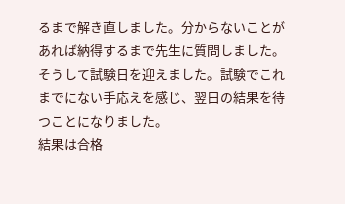るまで解き直しました。分からないことがあれば納得するまで先生に質問しました。
そうして試験日を迎えました。試験でこれまでにない手応えを感じ、翌日の結果を待つことになりました。
結果は合格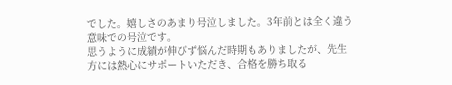でした。嬉しさのあまり号泣しました。3年前とは全く違う意味での号泣です。
思うように成績が伸びず悩んだ時期もありましたが、先生方には熱心にサポートいただき、合格を勝ち取る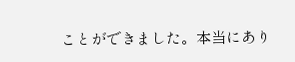ことができました。本当にあり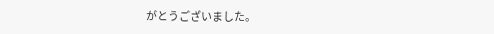がとうございました。